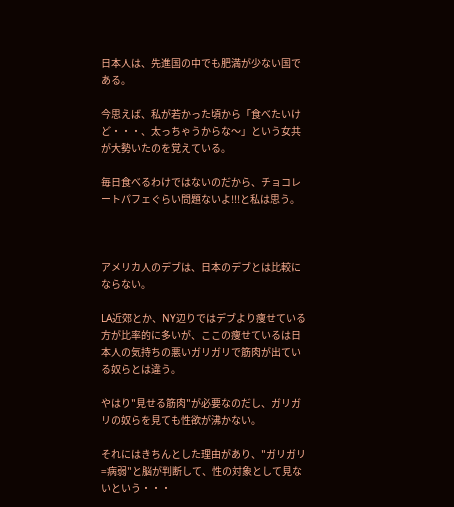日本人は、先進国の中でも肥満が少ない国である。

今思えば、私が若かった頃から「食べたいけど・・・、太っちゃうからな〜」という女共が大勢いたのを覚えている。

毎日食べるわけではないのだから、チョコレートパフェぐらい問題ないよ!!!と私は思う。



アメリカ人のデブは、日本のデブとは比較にならない。

LA近郊とか、NY辺りではデブより痩せている方が比率的に多いが、ここの痩せているは日本人の気持ちの悪いガリガリで筋肉が出ている奴らとは違う。

やはり"見せる筋肉"が必要なのだし、ガリガリの奴らを見ても性欲が沸かない。

それにはきちんとした理由があり、"ガリガリ=病弱"と脳が判断して、性の対象として見ないという・・・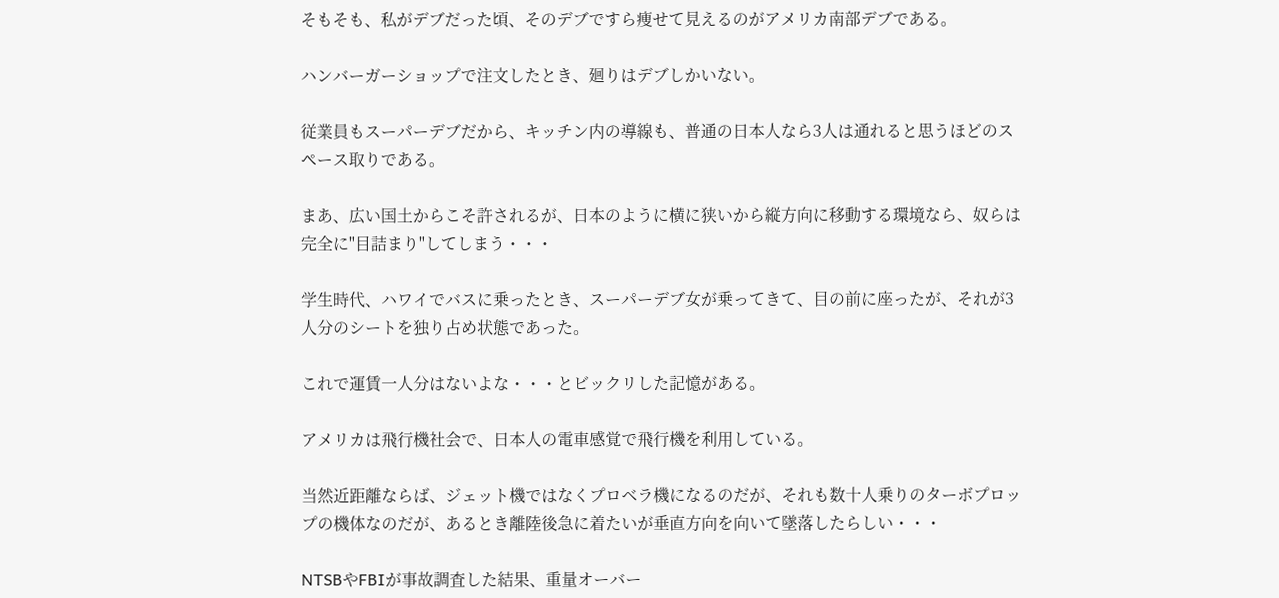そもそも、私がデブだった頃、そのデブですら痩せて見えるのがアメリカ南部デブである。

ハンバーガーショップで注文したとき、廻りはデブしかいない。

従業員もスーパーデブだから、キッチン内の導線も、普通の日本人なら3人は通れると思うほどのスペース取りである。

まあ、広い国土からこそ許されるが、日本のように横に狭いから縦方向に移動する環境なら、奴らは完全に"目詰まり"してしまう・・・

学生時代、ハワイでバスに乗ったとき、スーパーデブ女が乗ってきて、目の前に座ったが、それが3人分のシートを独り占め状態であった。

これで運賃一人分はないよな・・・とビックリした記憶がある。

アメリカは飛行機社会で、日本人の電車感覚で飛行機を利用している。

当然近距離ならば、ジェット機ではなくプロベラ機になるのだが、それも数十人乗りのターボプロップの機体なのだが、あるとき離陸後急に着たいが垂直方向を向いて墜落したらしい・・・

NTSBやFBIが事故調査した結果、重量オーバー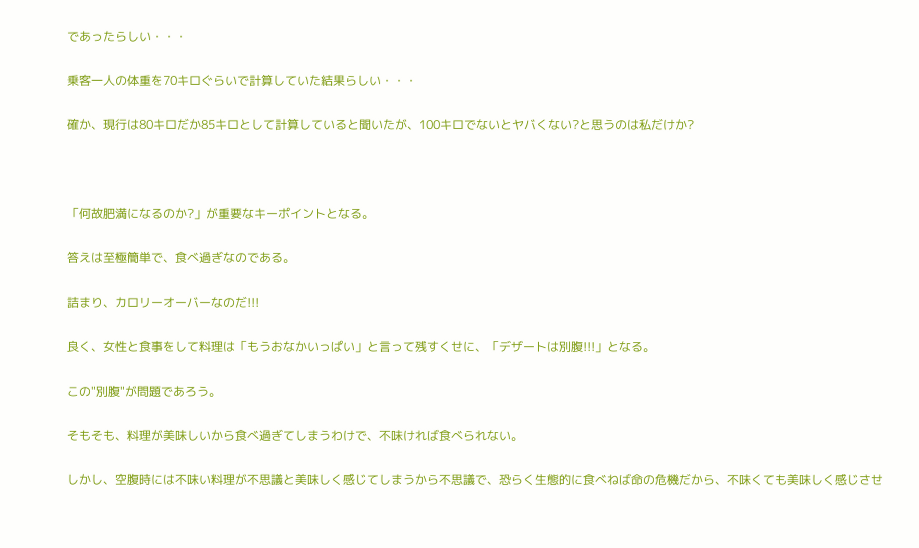であったらしい・・・

乗客一人の体重を70キロぐらいで計算していた結果らしい・・・

確か、現行は80キロだか85キロとして計算していると聞いたが、100キロでないとヤバくない?と思うのは私だけか?



「何故肥満になるのか?」が重要なキーポイントとなる。

答えは至極簡単で、食べ過ぎなのである。

詰まり、カロリーオーバーなのだ!!!

良く、女性と食事をして料理は「もうおなかいっぱい」と言って残すくせに、「デザートは別腹!!!」となる。

この"別腹"が問題であろう。

そもそも、料理が美味しいから食べ過ぎてしまうわけで、不味ければ食べられない。

しかし、空腹時には不味い料理が不思議と美味しく感じてしまうから不思議で、恐らく生態的に食べねば命の危機だから、不味くても美味しく感じさせ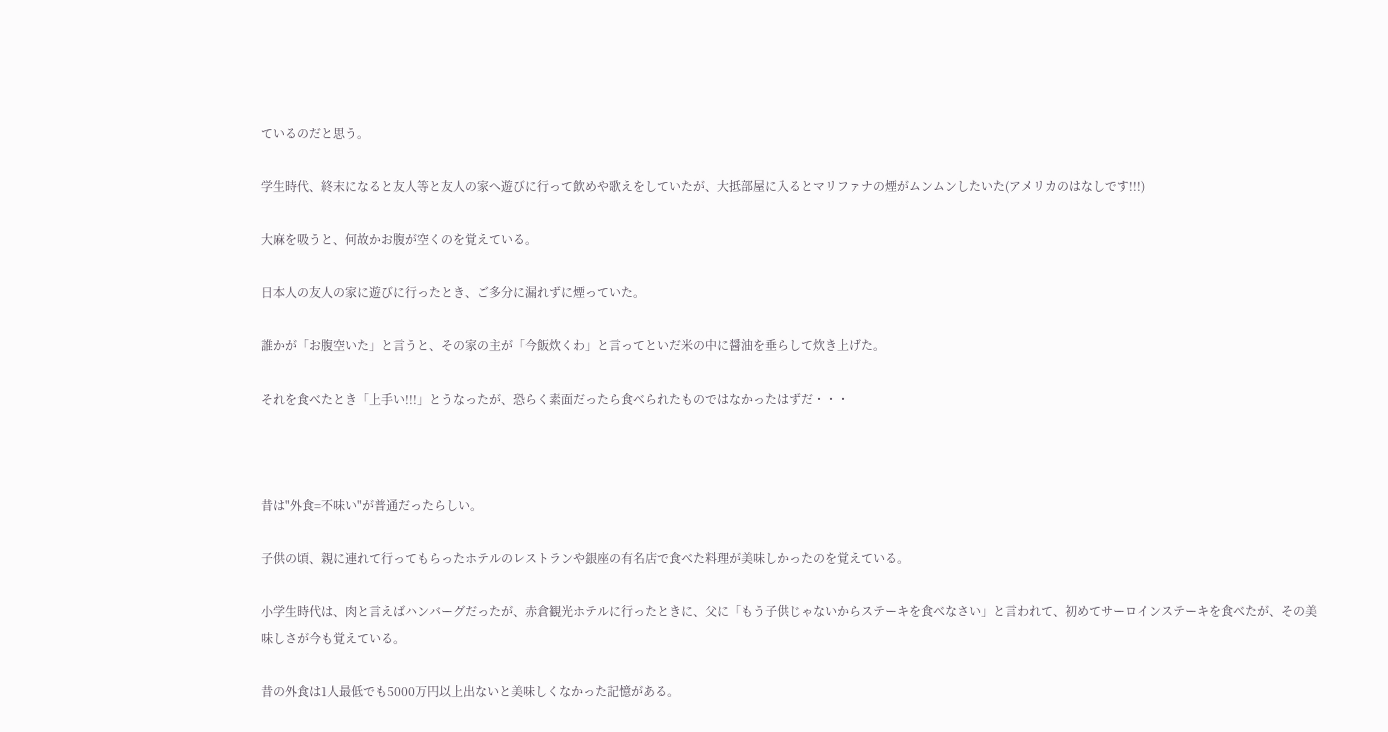ているのだと思う。

学生時代、終末になると友人等と友人の家へ遊びに行って飲めや歌えをしていたが、大抵部屋に入るとマリファナの煙がムンムンしたいた(アメリカのはなしです!!!)

大麻を吸うと、何故かお腹が空くのを覚えている。

日本人の友人の家に遊びに行ったとき、ご多分に漏れずに煙っていた。

誰かが「お腹空いた」と言うと、その家の主が「今飯炊くわ」と言ってといだ米の中に醤油を垂らして炊き上げた。

それを食べたとき「上手い!!!」とうなったが、恐らく素面だったら食べられたものではなかったはずだ・・・



昔は"外食=不味い"が普通だったらしい。

子供の頃、親に連れて行ってもらったホテルのレストランや銀座の有名店で食べた料理が美味しかったのを覚えている。

小学生時代は、肉と言えばハンバーグだったが、赤倉観光ホテルに行ったときに、父に「もう子供じゃないからステーキを食べなさい」と言われて、初めてサーロインステーキを食べたが、その美味しさが今も覚えている。

昔の外食は1人最低でも5000万円以上出ないと美味しくなかった記憶がある。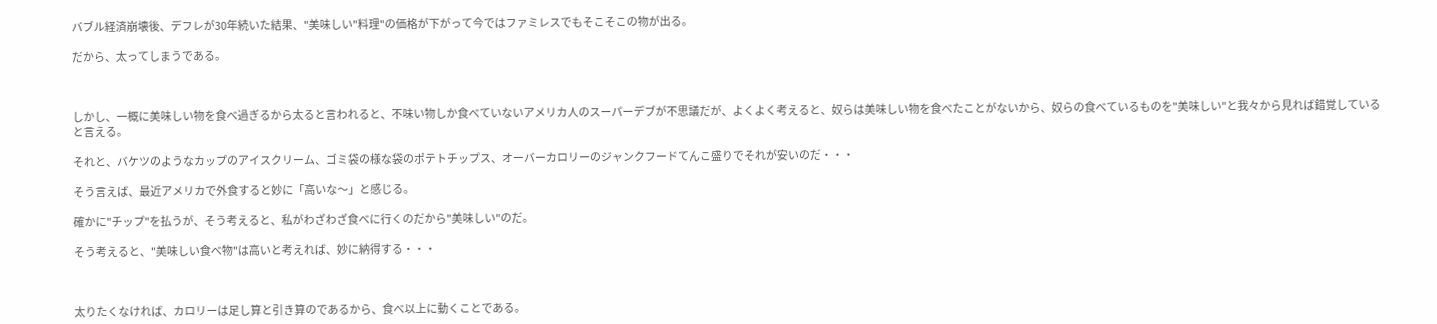バブル経済崩壊後、デフレが30年続いた結果、"美味しい"料理"の価格が下がって今ではファミレスでもそこそこの物が出る。

だから、太ってしまうである。



しかし、一概に美味しい物を食べ過ぎるから太ると言われると、不味い物しか食べていないアメリカ人のスーパーデブが不思議だが、よくよく考えると、奴らは美味しい物を食べたことがないから、奴らの食べているものを"美味しい"と我々から見れば錯覚していると言える。

それと、バケツのようなカップのアイスクリーム、ゴミ袋の様な袋のポテトチップス、オーバーカロリーのジャンクフードてんこ盛りでそれが安いのだ・・・

そう言えば、最近アメリカで外食すると妙に「高いな〜」と感じる。

確かに"チップ"を払うが、そう考えると、私がわざわざ食べに行くのだから"美味しい"のだ。

そう考えると、"美味しい食べ物"は高いと考えれば、妙に納得する・・・



太りたくなければ、カロリーは足し算と引き算のであるから、食べ以上に動くことである。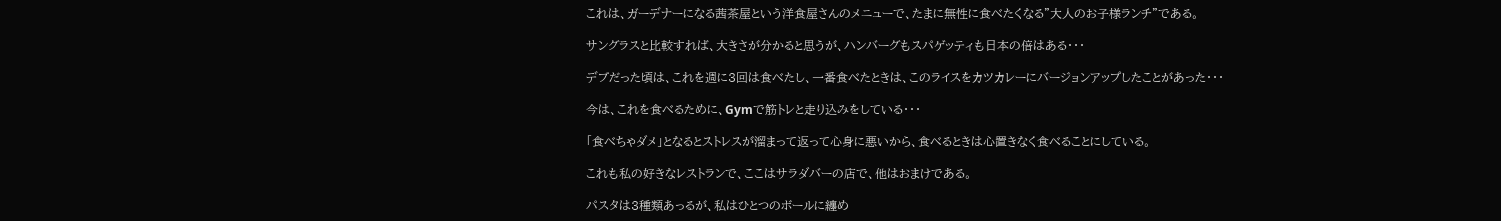これは、ガーデナーになる茜茶屋という洋食屋さんのメニューで、たまに無性に食べたくなる"大人のお子様ランチ"である。

サングラスと比較すれば、大きさが分かると思うが、ハンバーグもスパゲッティも日本の倍はある・・・

デブだった頃は、これを週に3回は食べたし、一番食べたときは、このライスをカツカレーにバージョンアップしたことがあった・・・

今は、これを食べるために、Gymで筋トレと走り込みをしている・・・

「食べちゃダメ」となるとストレスが溜まって返って心身に悪いから、食べるときは心置きなく食べることにしている。

これも私の好きなレストランで、ここはサラダバーの店で、他はおまけである。

パスタは3種類あっるが、私はひとつのボールに纏め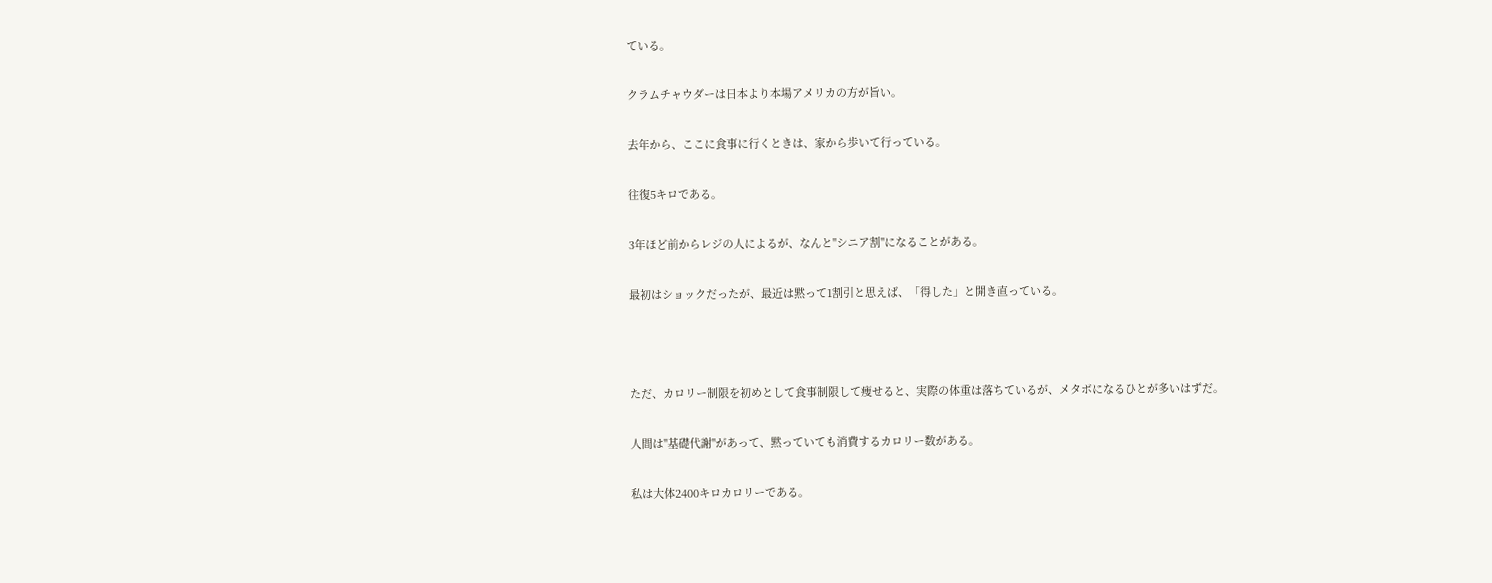ている。

クラムチャウダーは日本より本場アメリカの方が旨い。

去年から、ここに食事に行くときは、家から歩いて行っている。

往復5キロである。

3年ほど前からレジの人によるが、なんと"シニア割"になることがある。

最初はショックだったが、最近は黙って1割引と思えば、「得した」と開き直っている。



ただ、カロリー制限を初めとして食事制限して痩せると、実際の体重は落ちているが、メタボになるひとが多いはずだ。

人間は"基礎代謝"があって、黙っていても消費するカロリー数がある。

私は大体2400キロカロリーである。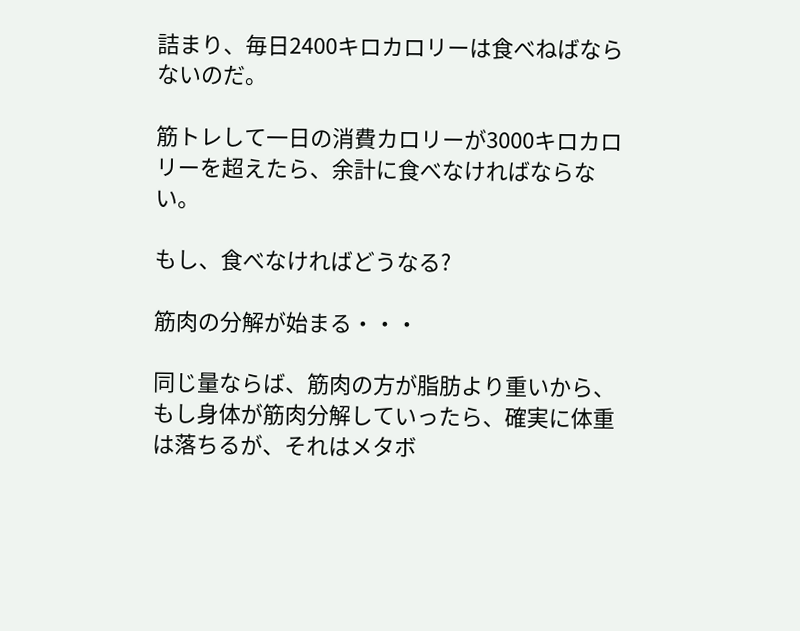詰まり、毎日2400キロカロリーは食べねばならないのだ。

筋トレして一日の消費カロリーが3000キロカロリーを超えたら、余計に食べなければならない。

もし、食べなければどうなる?

筋肉の分解が始まる・・・

同じ量ならば、筋肉の方が脂肪より重いから、もし身体が筋肉分解していったら、確実に体重は落ちるが、それはメタボ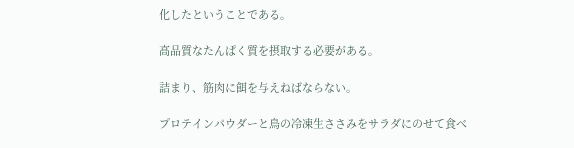化したということである。

高品質なたんぱく質を摂取する必要がある。

詰まり、筋肉に餌を与えねばならない。

プロテインパウダーと鳥の冷凍生ささみをサラダにのせて食べ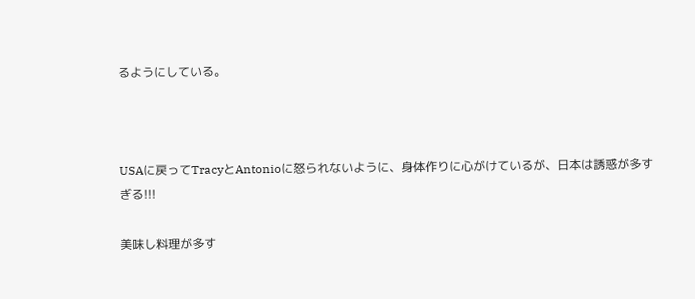るようにしている。



USAに戻ってTracyとAntonioに怒られないように、身体作りに心がけているが、日本は誘惑が多すぎる!!!

美味し料理が多す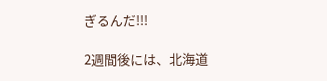ぎるんだ!!!

2週間後には、北海道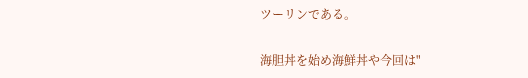ツーリンである。

海胆丼を始め海鮮丼や今回は"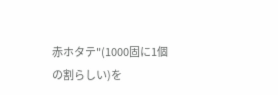赤ホタテ"(1000固に1個の割らしい)を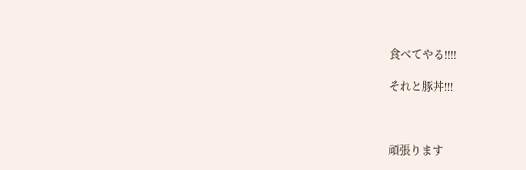食べてやる!!!!

それと豚丼!!!



頑張ります